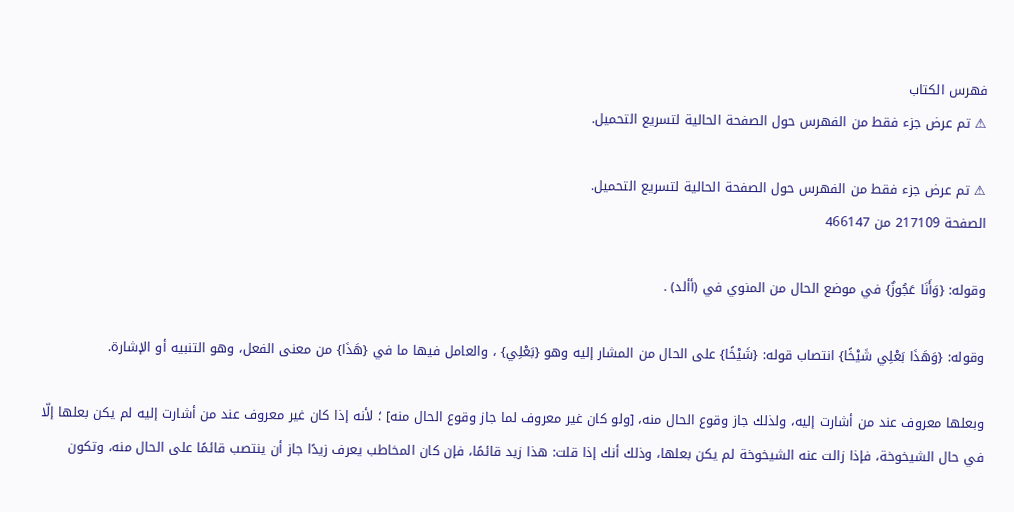فهرس الكتاب
⚠ تم عرض جزء فقط من الفهرس حول الصفحة الحالية لتسريع التحميل.

⚠ تم عرض جزء فقط من الفهرس حول الصفحة الحالية لتسريع التحميل.
الصفحة 217109 من 466147

وقوله: {وَأَنَا عَجُوزٌ} في موضع الحال من المنوي في (أألد) .

وقوله: {وَهَذَا بَعْلِي شَيْخًا} انتصاب قوله: {شَيْخًا} على الحال من المشار إليه وهو {بَعْلِي} ، والعامل فيها ما في {هَذَا} من معنى الفعل، وهو التنبيه أو الإشارة.

وبعلها معروف عند من أشارت إليه، ولذلك جاز وقوع الحال منه، [ولو كان غير معروف لما جاز وقوع الحال منه] ؛ لأنه إذا كان غير معروف عند من أشارت إليه لم يكن بعلها إلّا في حال الشيخوخة، فإذا زالت عنه الشيخوخة لم يكن بعلها، وذلك أنك إذا قلت: هذا زيد قائمًا، فإن كان المخاطب يعرف زيدًا جاز أن ينتصب قائمًا على الحال منه، وتكون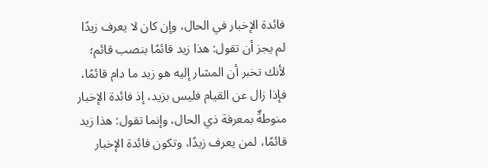فائدة الإخبار في الحال، وإن كان لا يعرف زيدًا لم يجز أن تقول: هذا زيد قائمًا بنصب قائم؛ لأنك تخبر أن المشار إليه هو زيد ما دام قائمًا، فإذا زال عن القيام فليس بزيد، إذ فائدة الإخبار منوطةٌ بمعرفة ذي الحال، وإنما تقول: هذا زيد قائمًا، لمن يعرف زيدًا، وتكون فائدة الإخبار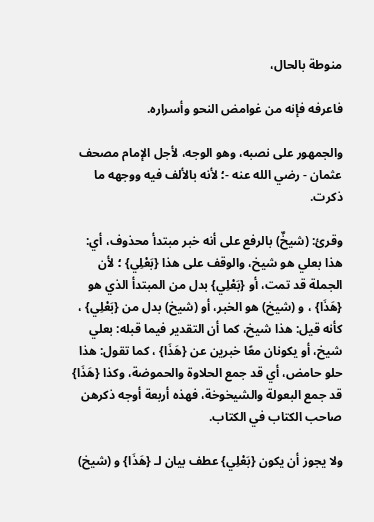منوطة بالحال،

فاعرفه فإنه من غوامض النحو وأسراره.

والجمهور على نصبه، وهو الوجه، لأجل الإمام مصحف عثمان - رضي الله عنه -؛ لأنه بالألف فيه ووجهه ما ذكرت.

وقرئ: (شيخٌ) بالرفع على أنه خبر مبتدأ محذوف، أي: هذا بعلي هو شيخ، والوقف على هذا {بَعْلِي} ؛ لأن الجملة قد تمت، أو {بَعْلِي} بدل من المبتدأ الذي هو {هَذَا} ، و (شيخ) هو الخبر، أو (شيخ) بدل من {بَعْلِي} ، كأنه قيل: هذا شيخ، كما أن التقدير فيما قبله: بعلي شيخ، أو يكونان معًا خبرين عن {هَذَا} ، كما تقول: هذا حلو حامض، أي قد جمع الحلاوة والحموضة، وكذا {هَذَا} قد جمع البعولة والشيخوخة، فهذه أربعة أوجه ذكرهن صاحب الكتاب في الكتاب.

ولا يجوز أن يكون {بَعْلِي} عطف بيان لـ {هَذَا} و (شيخ)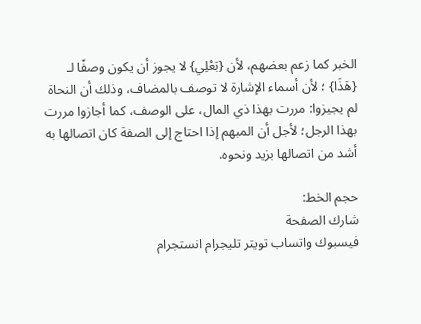الخبر كما زعم بعضهم، لأن {بَعْلِي} لا يجوز أن يكون وصفًا لـ {هَذَا} ؛ لأن أسماء الإشارة لا توصف بالمضاف، وذلك أن النحاة لم يجيزوا: مررت بهذا ذي المال، على الوصف، كما أجازوا مررت بهذا الرجل؛ لأجل أن المبهم إذا احتاج إلى الصفة كان اتصالها به أشد من اتصالها بزيد ونحوه.

حجم الخط:
شارك الصفحة
فيسبوك واتساب تويتر تليجرام انستجرام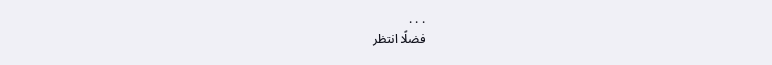. . .
فضلًا انتظر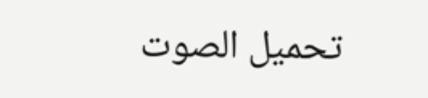تحميل الصوت